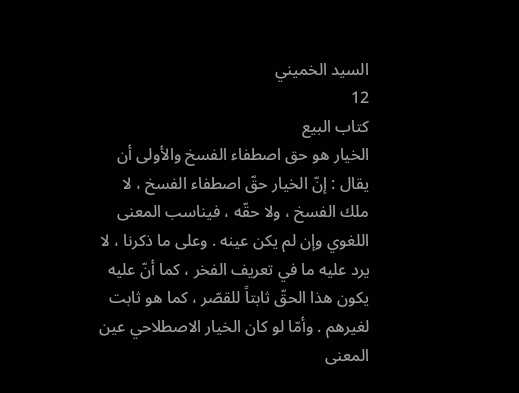السيد الخميني
12
كتاب البيع
الخيار هو حق اصطفاء الفسخ والأولى أن يقال : إنّ الخيار حقّ اصطفاء الفسخ ، لا ملك الفسخ ، ولا حقّه ، فيناسب المعنى اللغوي وإن لم يكن عينه . وعلى ما ذكرنا ، لا يرد عليه ما في تعريف الفخر ، كما أنّ عليه يكون هذا الحقّ ثابتاً للقصّر ، كما هو ثابت لغيرهم . وأمّا لو كان الخيار الاصطلاحي عين المعنى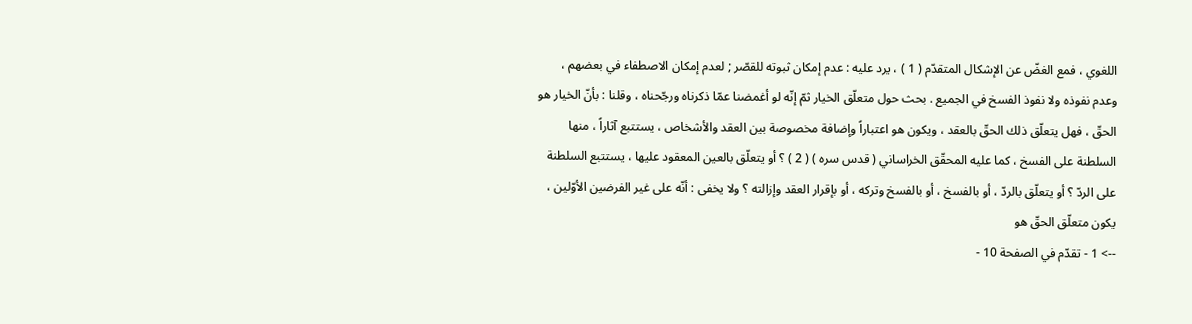اللغوي ، فمع الغضّ عن الإشكال المتقدّم ( 1 ) ، يرد عليه : عدم إمكان ثبوته للقصّر ; لعدم إمكان الاصطفاء في بعضهم ، وعدم نفوذه ولا نفوذ الفسخ في الجميع . بحث حول متعلّق الخيار ثمّ إنّه لو أغمضنا عمّا ذكرناه ورجّحناه ، وقلنا : بأنّ الخيار هو الحقّ ، فهل يتعلّق ذلك الحقّ بالعقد ، ويكون هو اعتباراً وإضافة مخصوصة بين العقد والأشخاص ، يستتبع آثاراً ، منها السلطنة على الفسخ ، كما عليه المحقّق الخراساني ( قدس سره ) ( 2 ) ؟ أو يتعلّق بالعين المعقود عليها ، يستتبع السلطنة على الردّ ؟ أو يتعلّق بالردّ ، أو بالفسخ ، أو بالفسخ وتركه ، أو بإقرار العقد وإزالته ؟ ولا يخفى : أنّه على غير الفرضين الأوّلين ، يكون متعلّق الحقّ هو
--> 1 - تقدّم في الصفحة 10 -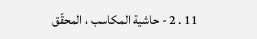11 . 2 - حاشية المكاسب ، المحقّق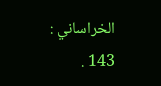الخراساني : 143 .